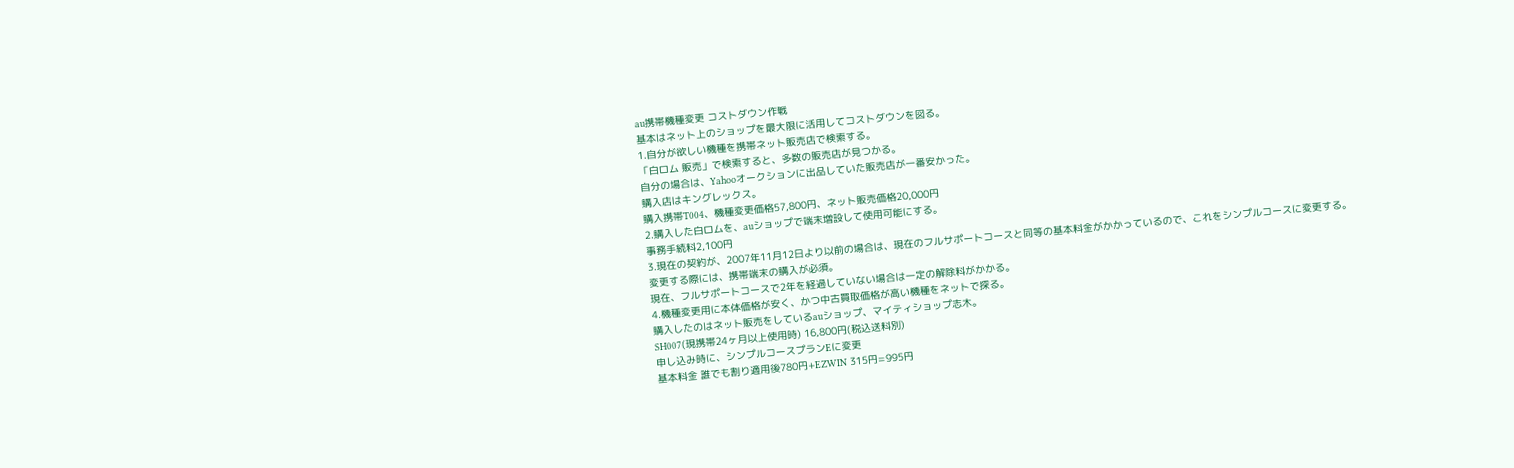au携帯機種変更 コストダウン作戦
基本はネット上のショップを最大限に活用してコストダウンを図る。
1.自分が欲しい機種を携帯ネット販売店で検索する。
「白ロム 販売」で検索すると、多数の販売店が見つかる。
自分の場合は、Yahooオークションに出品していた販売店が一番安かった。
購入店はキングレックス。
購入携帯T004、機種変更価格57,800円、ネット販売価格20,000円
2.購入した白ロムを、auショップで端末増設して使用可能にする。
事務手続料2,100円
3.現在の契約が、2007年11月12日より以前の場合は、現在のフルサポートコースと同等の基本料金がかかっているので、これをシンプルコースに変更する。
変更する際には、携帯端末の購入が必須。
現在、フルサポートコースで2年を経過していない場合は一定の解除料がかかる。
4.機種変更用に本体価格が安く、かつ中古買取価格が高い機種をネットで探る。
購入したのはネット販売をしているauショップ、マイティショップ志木。
SH007(現携帯24ヶ月以上使用時) 16,800円(税込送料別)
申し込み時に、シンプルコースプランEに変更
基本料金 誰でも割り適用後780円+EZWIN 315円=995円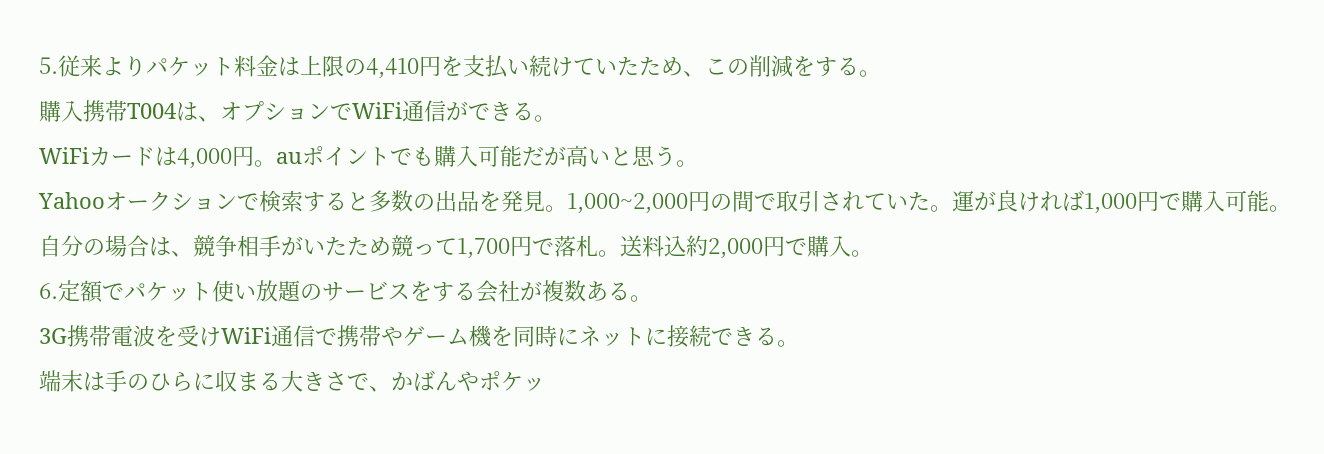5.従来よりパケット料金は上限の4,410円を支払い続けていたため、この削減をする。
購入携帯T004は、オプションでWiFi通信ができる。
WiFiカードは4,000円。auポイントでも購入可能だが高いと思う。
Yahooオークションで検索すると多数の出品を発見。1,000~2,000円の間で取引されていた。運が良ければ1,000円で購入可能。
自分の場合は、競争相手がいたため競って1,700円で落札。送料込約2,000円で購入。
6.定額でパケット使い放題のサービスをする会社が複数ある。
3G携帯電波を受けWiFi通信で携帯やゲーム機を同時にネットに接続できる。
端末は手のひらに収まる大きさで、かばんやポケッ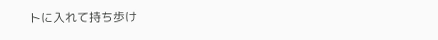トに入れて持ち歩け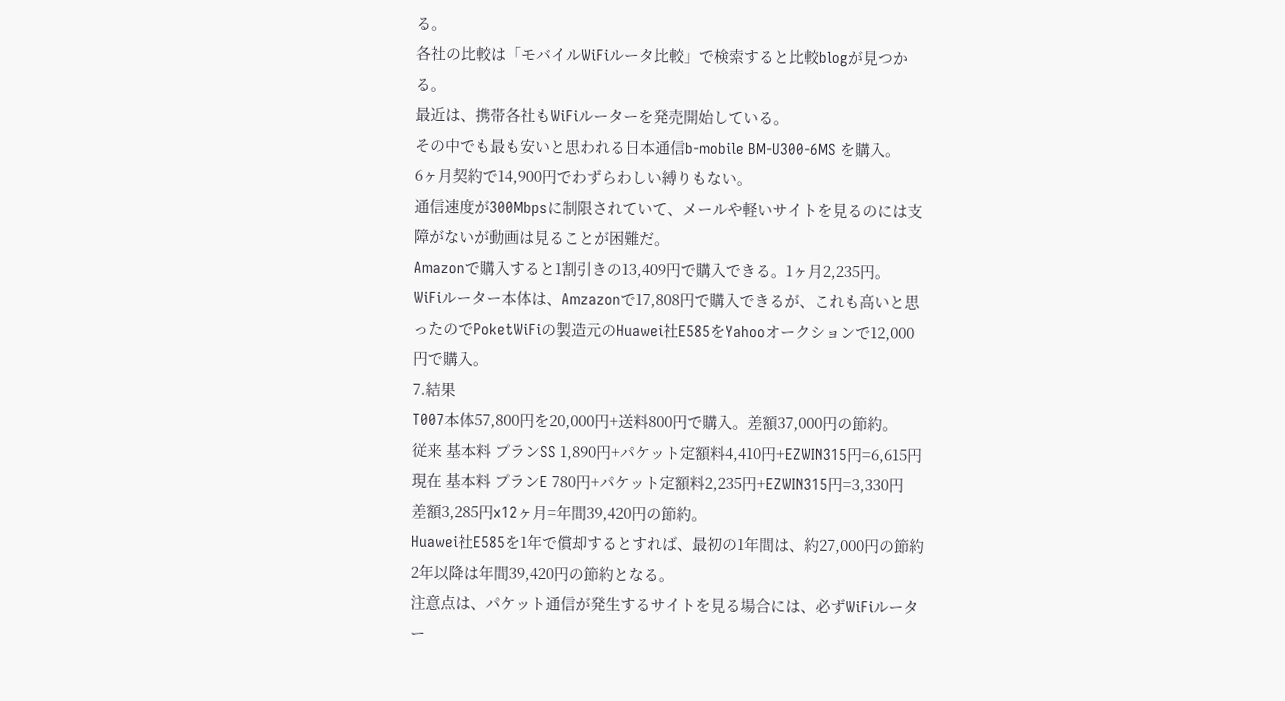る。
各社の比較は「モバイルWiFiルータ比較」で検索すると比較blogが見つかる。
最近は、携帯各社もWiFiルーターを発売開始している。
その中でも最も安いと思われる日本通信b-mobile BM-U300-6MS を購入。
6ヶ月契約で14,900円でわずらわしい縛りもない。
通信速度が300Mbpsに制限されていて、メールや軽いサイトを見るのには支障がないが動画は見ることが困難だ。
Amazonで購入すると1割引きの13,409円で購入できる。1ヶ月2,235円。
WiFiルーター本体は、Amzazonで17,808円で購入できるが、これも高いと思ったのでPoketWiFiの製造元のHuawei社E585をYahooオークションで12,000円で購入。
7.結果
T007本体57,800円を20,000円+送料800円で購入。差額37,000円の節約。
従来 基本料 プランSS 1,890円+パケット定額料4,410円+EZWIN315円=6,615円
現在 基本料 プランE 780円+パケット定額料2,235円+EZWIN315円=3,330円
差額3,285円x12ヶ月=年間39,420円の節約。
Huawei社E585を1年で償却するとすれば、最初の1年間は、約27,000円の節約 2年以降は年間39,420円の節約となる。
注意点は、パケット通信が発生するサイトを見る場合には、必ずWiFiルーター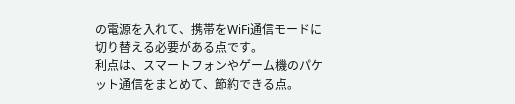の電源を入れて、携帯をWiFi通信モードに切り替える必要がある点です。
利点は、スマートフォンやゲーム機のパケット通信をまとめて、節約できる点。